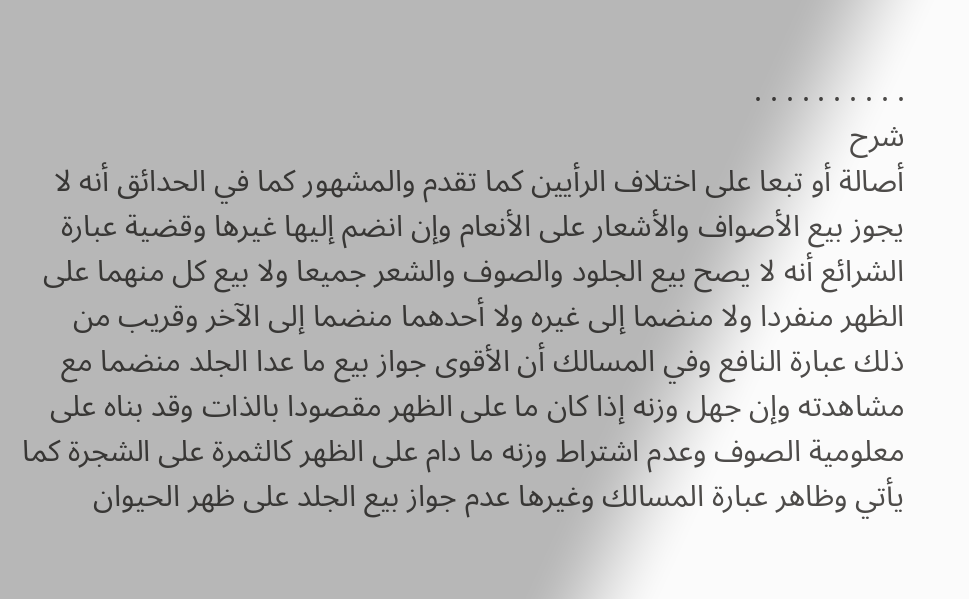. . . . . . . . . .
شرح
أصالة أو تبعا على اختلاف الرأيين كما تقدم والمشهور كما في الحدائق أنه لا يجوز بيع الأصواف والأشعار على الأنعام وإن انضم إليها غيرها وقضية عبارة الشرائع أنه لا يصح بيع الجلود والصوف والشعر جميعا ولا بيع كل منهما على الظهر منفردا ولا منضما إلى غيره ولا أحدهما منضما إلى الآخر وقريب من ذلك عبارة النافع وفي المسالك أن الأقوى جواز بيع ما عدا الجلد منضما مع مشاهدته وإن جهل وزنه إذا كان ما على الظهر مقصودا بالذات وقد بناه على معلومية الصوف وعدم اشتراط وزنه ما دام على الظهر كالثمرة على الشجرة كما يأتي وظاهر عبارة المسالك وغيرها عدم جواز بيع الجلد على ظهر الحيوان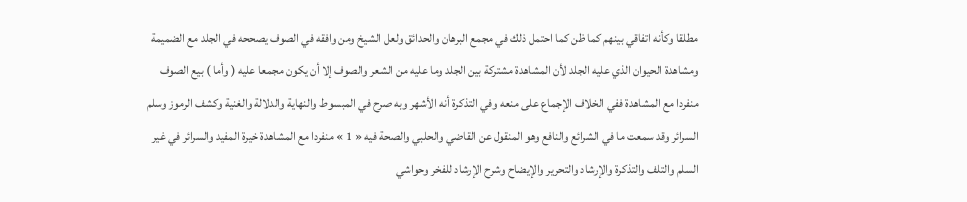مطلقا وكأنه اتفاقي بينهم كما ظن كما احتمل ذلك في مجمع البرهان والحدائق ولعل الشيخ ومن وافقه في الصوف يصححه في الجلد مع الضميمة ومشاهدة الحيوان الذي عليه الجلد لأن المشاهدة مشتركة بين الجلد وما عليه من الشعر والصوف إلا أن يكون مجمعا عليه ( وأما ) بيع الصوف منفردا مع المشاهدة ففي الخلاف الإجماع على منعه وفي التذكرة أنه الأشهر وبه صرح في المبسوط والنهاية والدلالة والغنية وكشف الرموز وسلم السرائر وقد سمعت ما في الشرائع والنافع وهو المنقول عن القاضي والحلبي والصحة فيه « 1 » منفردا مع المشاهدة خيرة المفيد والسرائر في غير السلم والتلف والتذكرة والإرشاد والتحرير والإيضاح وشرح الإرشاد للفخر وحواشي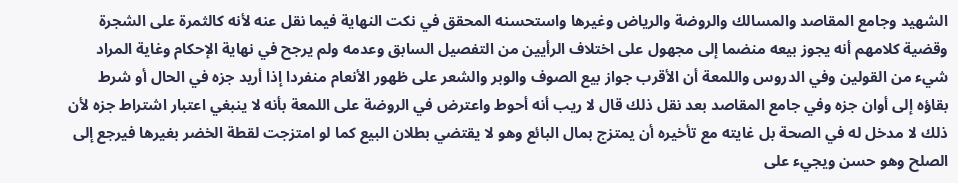الشهيد وجامع المقاصد والمسالك والروضة والرياض وغيرها واستحسنه المحقق في نكت النهاية فيما نقل عنه لأنه كالثمرة على الشجرة وقضية كلامهم أنه يجوز بيعه منضما إلى مجهول على اختلاف الرأيين من التفصيل السابق وعدمه ولم يرجح في نهاية الإحكام وغاية المراد شيء من القولين وفي الدروس واللمعة أن الأقرب جواز بيع الصوف والوبر والشعر على ظهور الأنعام منفردا إذا أريد جزه في الحال أو شرط بقاؤه إلى أوان جزه وفي جامع المقاصد بعد نقل ذلك قال لا ريب أنه أحوط واعترض في الروضة على اللمعة بأنه لا ينبغي اعتبار اشتراط جزه لأن ذلك لا مدخل له في الصحة بل غايته مع تأخيره أن يمتزج بمال البائع وهو لا يقتضي بطلان البيع كما لو امتزجت لقطة الخضر بغيرها فيرجع إلى الصلح وهو حسن ويجيء على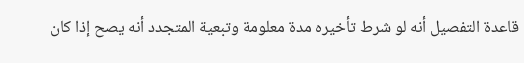قاعدة التفصيل أنه لو شرط تأخيره مدة معلومة وتبعية المتجدد أنه يصح إذا كان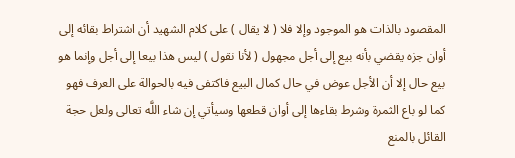المقصود بالذات هو الموجود وإلا فلا ( لا يقال ) على كلام الشهيد أن اشتراط بقائه إلى أوان جزه يقضي بأنه بيع إلى أجل مجهول ( لأنا نقول ) ليس هذا بيعا إلى أجل وإنما هو بيع حال إلا أن الأجل عوض في حال كمال البيع فاكتفى فيه بالحوالة على العرف فهو كما لو باع الثمرة وشرط بقاءها إلى أوان قطعها وسيأتي إن شاء اللَّه تعالى ولعل حجة القائل بالمنع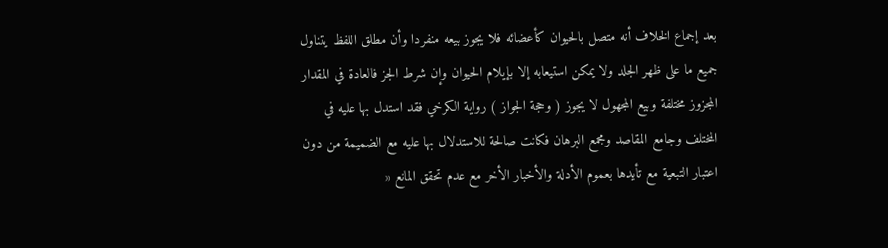بعد إجماع الخلاف أنه متصل بالحيوان كأعضائه فلا يجوز بيعه منفردا وأن مطلق اللفظ يتناول جميع ما على ظهر الجلد ولا يمكن استيعابه إلا بإيلام الحيوان وإن شرط الجز فالعادة في المقدار المجزوز مختلفة وبيع المجهول لا يجوز ( وحجة الجواز ) رواية الكرخي فقد استدل بها عليه في المختلف وجامع المقاصد ومجمع البرهان فكانت صالحة للاستدلال بها عليه مع الضميمة من دون اعتبار التبعية مع تأيدها بعموم الأدلة والأخبار الأخر مع عدم تحقق المانع «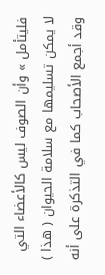فليتأمل » وأن الصوف ليس كالأعضاء التي لا يمكن تسليمها مع سلامة الحيوان ( هذا ) وقد أجمع الأصحاب كما في التذكرة على أنه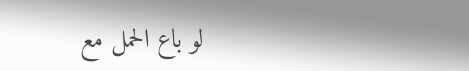لو باع الحمل مع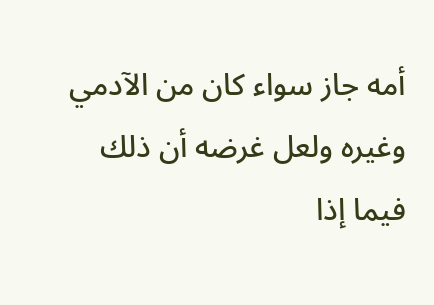أمه جاز سواء كان من الآدمي وغيره ولعل غرضه أن ذلك فيما إذا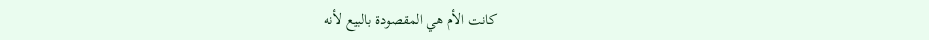كانت الأم هي المقصودة بالبيع لأنه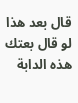قال بعد هذا لو قال بعتك هذه الدابة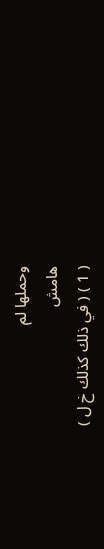وحملها لم
هامش
( 1 ) ( في ذلك كذلك خ ل )